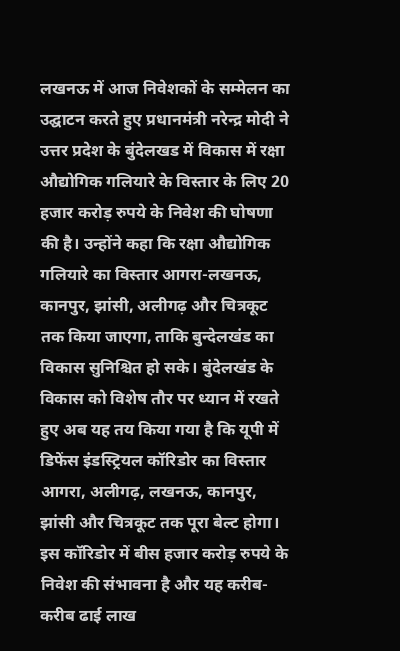लखनऊ में आज निवेशकों के सम्मेलन का उद्घाटन करते हुए प्रधानमंत्री नरेन्द्र मोदी ने उत्तर प्रदेश के बुंदेलखड में विकास में रक्षा औद्योगिक गलियारे के विस्तार के लिए 20 हजार करोड़ रुपये के निवेश की घोषणा की है। उन्होंने कहा कि रक्षा औद्योगिक गलियारे का विस्तार आगरा-लखनऊ, कानपुर, झांसी, अलीगढ़ और चित्रकूट तक किया जाएगा, ताकि बुन्देलखंड का विकास सुनिश्चित हो सके। बुंदेलखंड के विकास को विशेष तौर पर ध्यान में रखते हुए अब यह तय किया गया है कि यूपी में डिफेंस इंडस्ट्रियल कॉरिडोर का विस्तार आगरा, अलीगढ़, लखनऊ, कानपुर, झांसी और चित्रकूट तक पूरा बेल्ट होगा। इस कॉरिडोर में बीस हजार करोड़ रुपये के निवेश की संभावना है और यह करीब-करीब ढाई लाख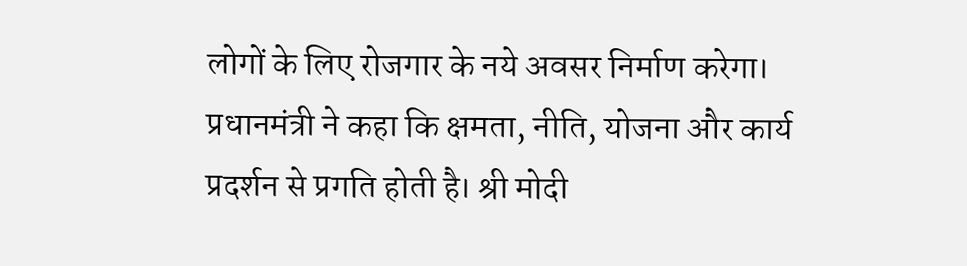लोगों के लिए रोजगार के नये अवसर निर्माण करेगा।
प्रधानमंत्री ने कहा कि क्षमता, नीति, योजना और कार्य प्रदर्शन से प्रगति होती है। श्री मोदी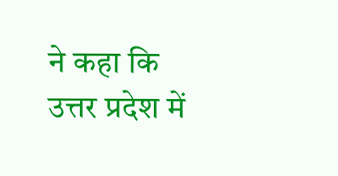ने कहा कि उत्तर प्रदेश में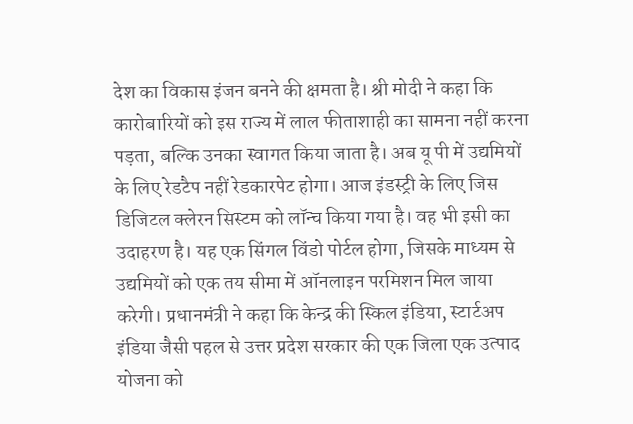देश का विकास इंजन बनने की क्षमता है। श्री मोदी ने कहा कि कारोबारियों को इस राज्य में लाल फीताशाही का सामना नहीं करना पड़ता, बल्कि उनका स्वागत किया जाता है। अब यू पी में उद्यमियों के लिए रेडटैप नहीं रेडकारपेट होगा। आज इंडस्ट्री के लिए जिस डिजिटल क्लेरन सिस्टम को लॉन्च किया गया है। वह भी इसी का उदाहरण है। यह एक सिंगल विंडो पोर्टल होगा, जिसके माध्यम से उद्यमियों को एक तय सीमा में ऑनलाइन परमिशन मिल जाया करेगी। प्रधानमंत्री ने कहा कि केन्द्र की स्किल इंडिया, स्टार्टअप इंडिया जैसी पहल से उत्तर प्रदेश सरकार की एक जिला एक उत्पाद योजना को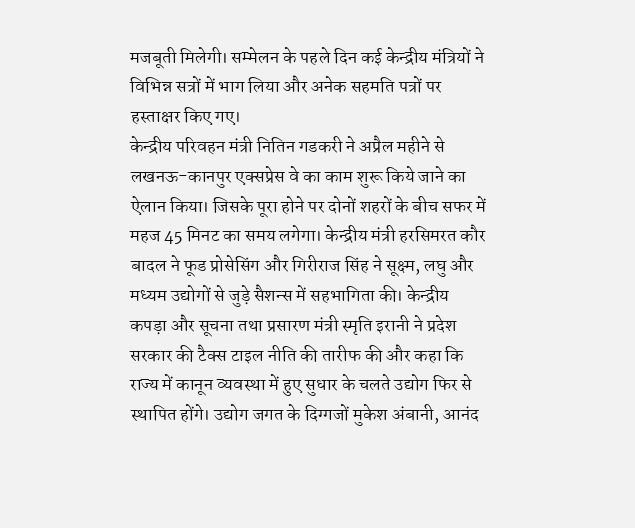मजबूती मिलेगी। सम्मेलन के पहले दिन कई केन्द्रीय मंत्रियों ने विभिन्न सत्रों में भाग लिया और अनेक सहमति पत्रों पर हस्ताक्षर किए गए।
केन्द्रीय परिवहन मंत्री नितिन गडकरी ने अप्रैल महीने से लखनऊ-कानपुर एक्सप्रेस वे का काम शुरू किये जाने का ऐलान किया। जिसके पूरा होने पर दोनों शहरों के बीच सफर में महज 45 मिनट का समय लगेगा। केन्द्रीय मंत्री हरसिमरत कौर बादल ने फूड प्रोसेसिंग और गिरीराज सिंह ने सूक्ष्म, लघु और मध्यम उद्योगों से जुड़े सैशन्स में सहभागिता की। केन्द्रीय कपड़ा और सूचना तथा प्रसारण मंत्री स्मृति इरानी ने प्रदेश सरकार की टैक्स टाइल नीति की तारीफ की और कहा कि राज्य में कानून व्यवस्था में हुए सुधार के चलते उद्योग फिर से स्थापित होंगे। उद्योग जगत के दिग्गजों मुकेश अंबानी, आनंद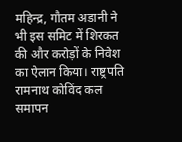महिन्द्र, गौतम अडानी ने भी इस समिट में शिरकत की और करोड़ों के निवेश का ऐलान किया। राष्ट्रपति रामनाथ कोविंद कल समापन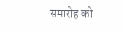समारोह को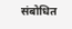संबोधित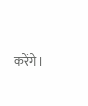करेंगे।